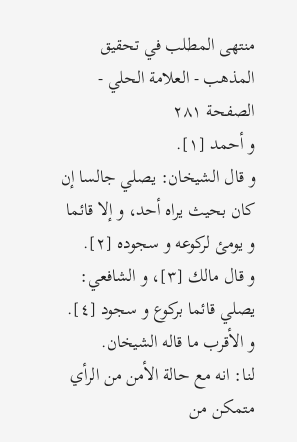منتهى المطلب في تحقيق المذهب - العلامة الحلي - الصفحة ٢٨١
و أحمد [١].
و قال الشيخان: يصلي جالسا إن كان بحيث يراه أحد، و إلا قائما و يومئ لركوعه و سجوده [٢].
و قال مالك [٣]، و الشافعي: يصلي قائما بركوع و سجود [٤]. و الأقرب ما قاله الشيخان.
لنا: انه مع حالة الأمن من الرأي متمكن من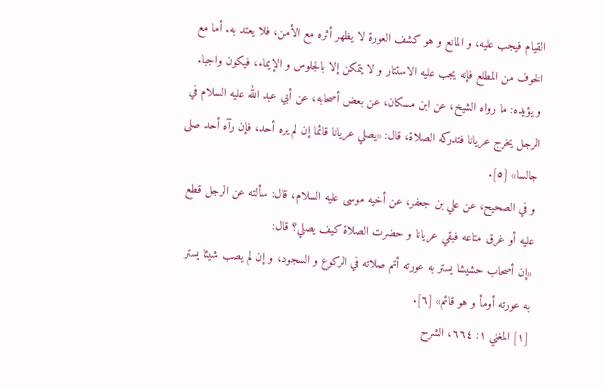القيام فيجب عليه، و المانع و هو كشف العورة لا يظهر أثره مع الأمن، فلا يعتد به. أما مع الخوف من المطلع فإنه يجب عليه الاستتار و لا يتمكن إلا بالجلوس و الإيماء، فيكون واجبا.
و يؤيده: ما رواه الشيخ، عن ابن مسكان، عن بعض أصحابه، عن أبي عبد الله عليه السلام في الرجل يخرج عريانا فتدركه الصلاة، قال: «يصلي عريانا قائما إن لم يره أحد، فإن رآه أحد صلى جالسا» [٥].
و في الصحيح، عن علي بن جعفر، عن أخيه موسى عليه السلام، قال: سألته عن الرجل قطع عليه أو غرق متاعه فبقي عريانا و حضرت الصلاة كيف يصلي؟ قال:
«إن أصحاب حشيشا يستر به عورته أتم صلاته في الركوع و السجود، و إن لم يصب شيئا يستر به عورته أومأ و هو قائم» [٦].
[١] المغني ١: ٦٦٤، الشرح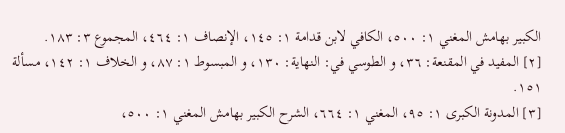الكبير بهامش المغني ١: ٥٠٠، الكافي لابن قدامة ١: ١٤٥، الإنصاف ١: ٤٦٤، المجموع ٣: ١٨٣.
[٢] المفيد في المقنعة: ٣٦، و الطوسي في: النهاية: ١٣٠، و المبسوط ١: ٨٧، و الخلاف ١: ١٤٢، مسألة ١٥١.
[٣] المدونة الكبرى ١: ٩٥، المغني ١: ٦٦٤، الشرح الكبير بهامش المغني ١: ٥٠٠،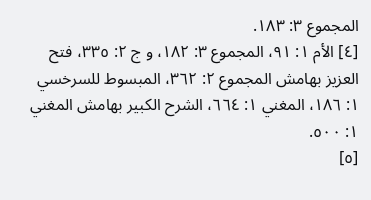المجموع ٣: ١٨٣.
[٤] الأم ١: ٩١، المجموع ٣: ١٨٢، و ج ٢: ٣٣٥، فتح العزيز بهامش المجموع ٢: ٣٦٢، المبسوط للسرخسي ١: ١٨٦، المغني ١: ٦٦٤، الشرح الكبير بهامش المغني ١: ٥٠٠.
[٥]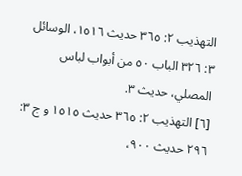التهذيب ٢: ٣٦٥ حديث ١٥١٦، الوسائل ٣: ٣٢٦ الباب ٥٠ من أبواب لباس المصلي، حديث ٣.
[٦] التهذيب ٢: ٣٦٥ حديث ١٥١٥ و ج ٣: ٢٩٦ حديث ٩٠٠،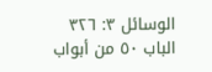الوسائل ٣: ٣٢٦ الباب ٥٠ من أبواب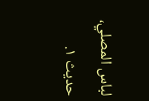لباس المصلي، حديث ١.